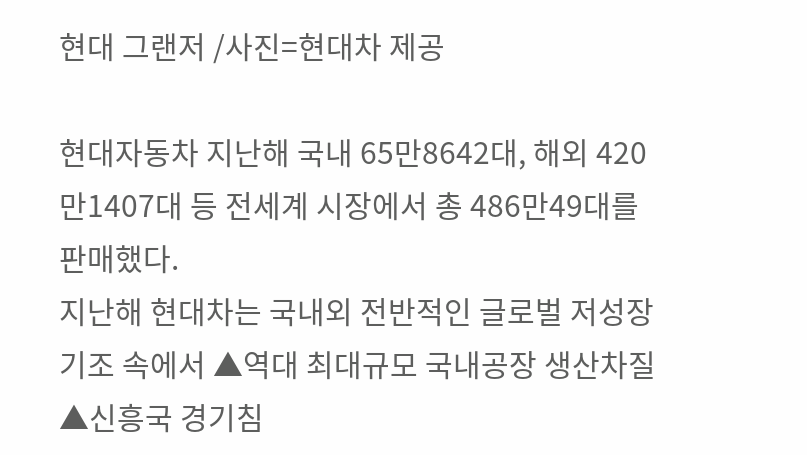현대 그랜저 /사진=현대차 제공

현대자동차 지난해 국내 65만8642대, 해외 420만1407대 등 전세계 시장에서 총 486만49대를 판매했다.
지난해 현대차는 국내외 전반적인 글로벌 저성장 기조 속에서 ▲역대 최대규모 국내공장 생산차질 ▲신흥국 경기침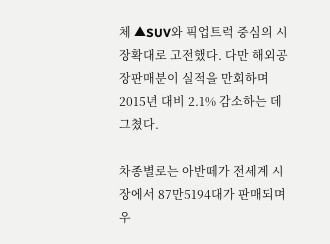체 ▲SUV와 픽업트럭 중심의 시장확대로 고전했다. 다만 해외공장판매분이 실적을 만회하며 2015년 대비 2.1% 감소하는 데 그쳤다.

차종별로는 아반떼가 전세계 시장에서 87만5194대가 판매되며 우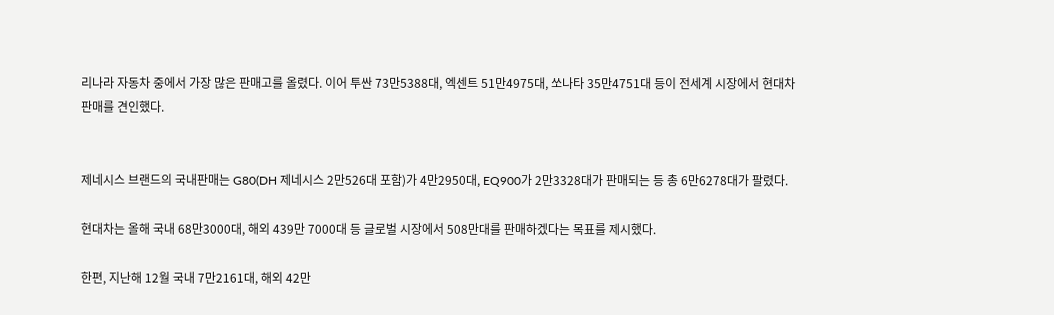리나라 자동차 중에서 가장 많은 판매고를 올렸다. 이어 투싼 73만5388대, 엑센트 51만4975대, 쏘나타 35만4751대 등이 전세계 시장에서 현대차 판매를 견인했다.


제네시스 브랜드의 국내판매는 G80(DH 제네시스 2만526대 포함)가 4만2950대, EQ900가 2만3328대가 판매되는 등 총 6만6278대가 팔렸다.

현대차는 올해 국내 68만3000대, 해외 439만 7000대 등 글로벌 시장에서 508만대를 판매하겠다는 목표를 제시했다.

한편, 지난해 12월 국내 7만2161대, 해외 42만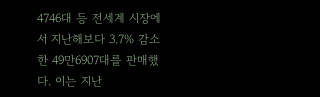4746대 등 전세계 시장에서 지난해보다 3.7% 감소한 49만6907대를 판매했다. 이는 지난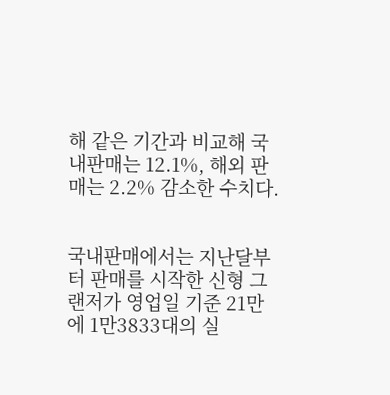해 같은 기간과 비교해 국내판매는 12.1%, 해외 판매는 2.2% 감소한 수치다.


국내판매에서는 지난달부터 판매를 시작한 신형 그랜저가 영업일 기준 21만에 1만3833대의 실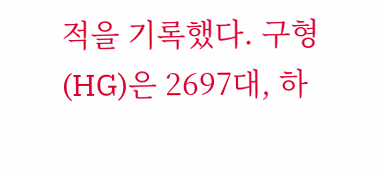적을 기록했다. 구형(HG)은 2697대, 하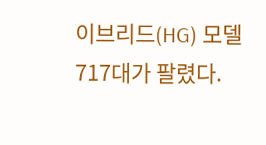이브리드(HG) 모델 717대가 팔렸다.